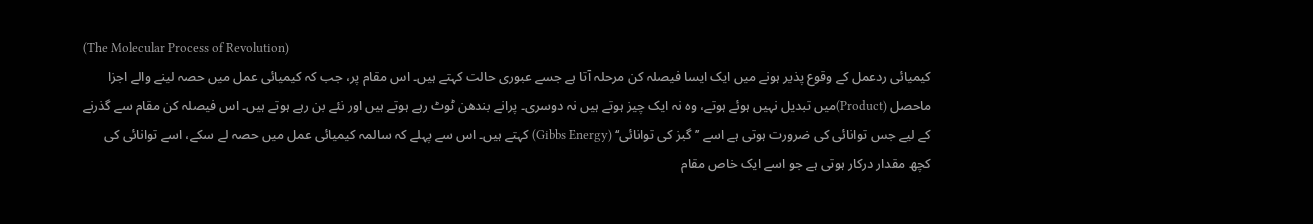(The Molecular Process of Revolution)
کیمیائی ردعمل کے وقوع پذیر ہونے میں ایک ایسا فیصلہ کن مرحلہ آتا ہے جسے عبوری حالت کہتے ہیں۔ اس مقام پر، جب کہ کیمیائی عمل میں حصہ لینے والے اجزا ماحصل (Product)میں تبدیل نہیں ہوئے ہوتے، وہ نہ ایک چیز ہوتے ہیں نہ دوسری۔ پرانے بندھن ٹوٹ رہے ہوتے ہیں اور نئے بن رہے ہوتے ہیں۔ اس فیصلہ کن مقام سے گذرنے کے لیے جس توانائی کی ضرورت ہوتی ہے اسے ’’گبز کی توانائی‘‘ (Gibbs Energy) کہتے ہیں۔ اس سے پہلے کہ سالمہ کیمیائی عمل میں حصہ لے سکے، اسے توانائی کی کچھ مقدار درکار ہوتی ہے جو اسے ایک خاص مقام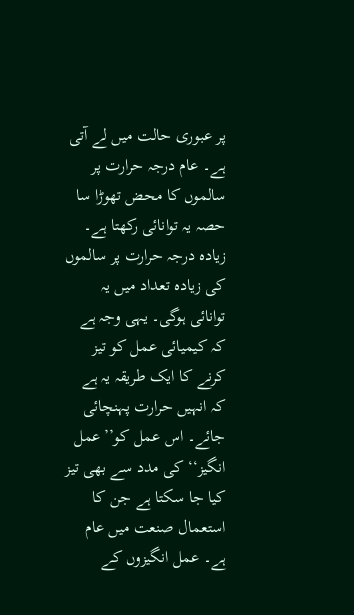پر عبوری حالت میں لے آتی ہے۔ عام درجہ حرارت پر سالموں کا محض تھوڑا سا حصہ یہ توانائی رکھتا ہے۔ زیادہ درجہ حرارت پر سالموں کی زیادہ تعداد میں یہ توانائی ہوگی۔ یہی وجہ ہے کہ کیمیائی عمل کو تیز کرنے کا ایک طریقہ یہ ہے کہ انہیں حرارت پہنچائی جائے۔ اس عمل کو’’عمل انگیز‘‘ کی مدد سے بھی تیز کیا جا سکتا ہے جن کا استعمال صنعت میں عام ہے۔ عمل انگیزوں کے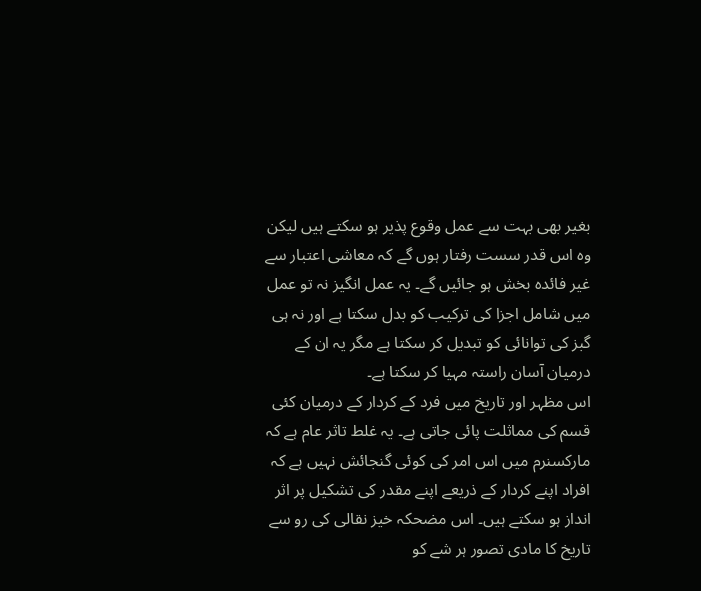بغیر بھی بہت سے عمل وقوع پذیر ہو سکتے ہیں لیکن وہ اس قدر سست رفتار ہوں گے کہ معاشی اعتبار سے غیر فائدہ بخش ہو جائیں گے۔ یہ عمل انگیز نہ تو عمل میں شامل اجزا کی ترکیب کو بدل سکتا ہے اور نہ ہی گبز کی توانائی کو تبدیل کر سکتا ہے مگر یہ ان کے درمیان آسان راستہ مہیا کر سکتا ہے۔
اس مظہر اور تاریخ میں فرد کے کردار کے درمیان کئی قسم کی مماثلت پائی جاتی ہے۔ یہ غلط تاثر عام ہے کہ مارکسنرم میں اس امر کی کوئی گنجائش نہیں ہے کہ افراد اپنے کردار کے ذریعے اپنے مقدر کی تشکیل پر اثر انداز ہو سکتے ہیں۔ اس مضحکہ خیز نقالی کی رو سے تاریخ کا مادی تصور ہر شے کو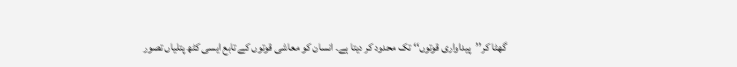گھٹا کر’’پیداواری قوتوں‘‘ تک محدود کر دیتا ہے۔ انسان کو معاشی قوتوں کے تابع ایسی کٹھ پتلیاں تصور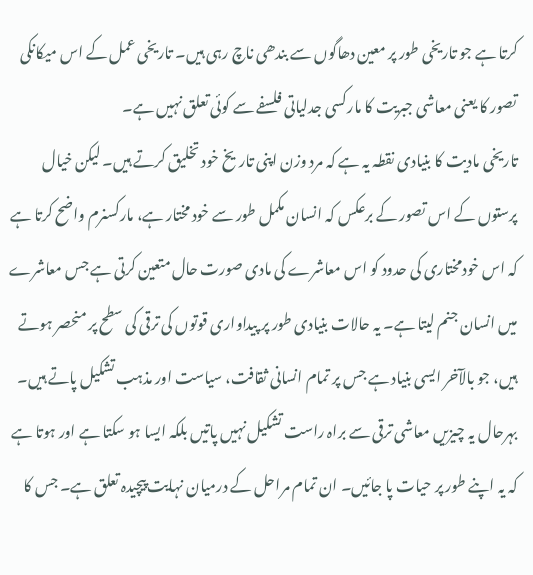کرتا ہے جو تاریخی طور پر معین دھاگوں سے بندھی ناچ رہی ہیں۔ تاریخی عمل کے اس میکانکی تصور کا یعنی معاشی جبریت کا مارکسی جدلیاتی فلسفے سے کوئی تعلق نہیں ہے۔
تاریخی مادیت کا بنیادی نقطہ یہ ہے کہ مرد وزن اپنی تاریخ خود تخلیق کرتے ہیں۔ لیکن خیال پرستوں کے اس تصور کے برعکس کہ انسان مکمل طور سے خود مختار ہے، مارکسنرم واضح کرتا ہے کہ اس خودمختاری کی حدود کو اس معاشرے کی مادی صورت حال متعین کرتی ہے جس معاشرے میں انسان جنم لیتا ہے۔ یہ حالات بنیادی طور پر پیداواری قوتوں کی ترقی کی سطح پر منحصر ہوتے ہیں، جو بالآخر ایسی بنیاد ہے جس پر تمام انسانی ثقافت، سیاست اور مذہب تشکیل پاتے ہیں۔ بہرحال یہ چیزیں معاشی ترقی سے براہ راست تشکیل نہیں پاتیں بلکہ ایسا ہو سکتا ہے اور ہوتا ہے کہ یہ اپنے طور پر حیات پا جائیں۔ ان تمام مراحل کے درمیان نہایت پیچیدہ تعلق ہے۔ جس کا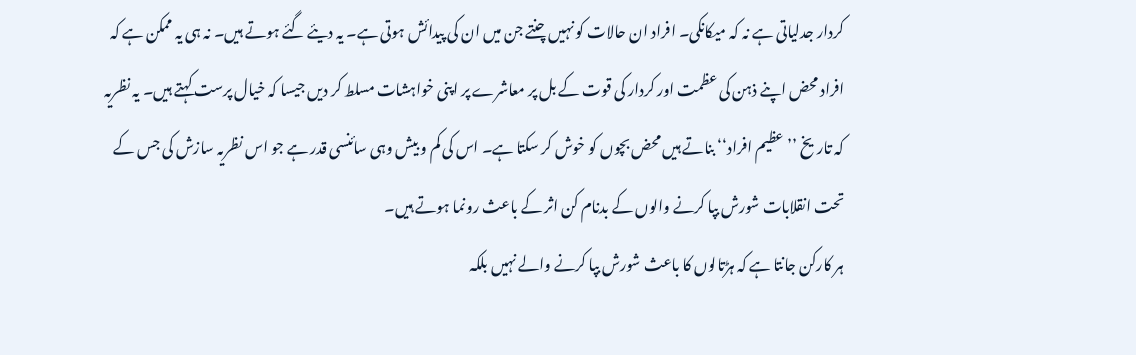کردار جدلیاتی ہے نہ کہ میکانکی۔ افراد ان حالات کو نہیں چنتے جن میں ان کی پیدائش ہوتی ہے۔ یہ دیئے گئے ہوتے ہیں۔ نہ ہی یہ ممکن ہے کہ افراد محض اپنے ذہن کی عظمت اور کردار کی قوت کے بل پر معاشرے پر اپنی خواہشات مسلط کر دیں جیسا کہ خیال پرست کہتے ہیں۔ یہ نظریہ کہ تاریخ ’’عظیم افراد‘‘ بناتے ہیں محض بچوں کو خوش کر سکتا ہے۔ اس کی کم و بیش وہی سائنسی قدر ہے جو اس نظریہ سازش کی جس کے تحت انقلابات شورش بپا کرنے والوں کے بدنام کن اثر کے باعث رونما ہوتے ہیں۔
ہر کارکن جانتا ہے کہ ہڑتالوں کا باعث شورش بپا کرنے والے نہیں بلکہ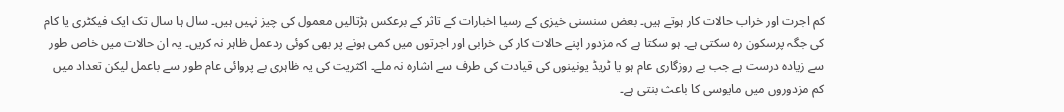کم اجرت اور خراب حالات کار ہوتے ہیں۔ بعض سنسنی خیزی کے رسیا اخبارات کے تاثر کے برعکس ہڑتالیں معمول کی چیز نہیں ہیں۔ سال ہا سال تک ایک فیکٹری یا کام کی جگہ پرسکون رہ سکتی ہے۔ ہو سکتا ہے کہ مزدور اپنے حالات کار کی خرابی اور اجرتوں میں کمی ہونے پر بھی کوئی ردعمل ظاہر نہ کریں۔ یہ ان حالات میں خاص طور سے زیادہ درست ہے جب بے روزگاری عام ہو یا ٹریڈ یونینوں کی قیادت کی طرف سے اشارہ نہ ملے۔ اکثریت کی یہ ظاہری بے پروائی عام طور سے باعمل لیکن تعداد میں کم مزدوروں میں مایوسی کا باعث بنتی ہے۔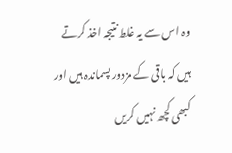وہ اس سے یہ غلط نتیجہ اخذ کرتے ہیں کہ باقی کے مزدور پسماندہ ہیں اور کبھی کچھ نہیں کریں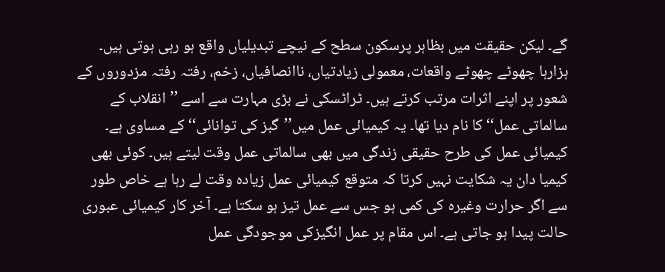گے۔ لیکن حقیقت میں بظاہر پرسکون سطح کے نیچے تبدیلیاں واقع ہو رہی ہوتی ہیں۔ ہزارہا چھوٹے چھوٹے واقعات، معمولی زیادتیاں، ناانصافیاں، زخم، رفتہ رفتہ مزدوروں کے شعور پر اپنے اثرات مرتب کرتے ہیں۔ ٹراٹسکی نے بڑی مہارت سے اسے ’’انقلاب کے سالماتی عمل‘‘ کا نام دیا تھا۔ یہ کیمیائی عمل میں’’گبز کی توانائی‘‘ کے مساوی ہے۔
کیمیائی عمل کی طرح حقیقی زندگی میں بھی سالماتی عمل وقت لیتے ہیں۔ کوئی بھی کیمیا دان یہ شکایت نہیں کرتا کہ متوقع کیمیائی عمل زیادہ وقت لے رہا ہے خاص طور سے اگر حرارت وغیرہ کی کمی ہو جس سے عمل تیز ہو سکتا ہے۔ آخر کار کیمیائی عبوری حالت پیدا ہو جاتی ہے۔ اس مقام پر عمل انگیزکی موجودگی عمل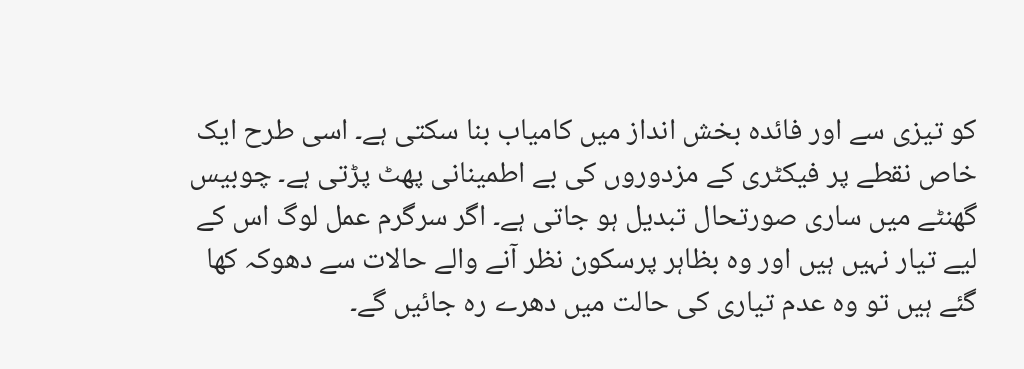کو تیزی سے اور فائدہ بخش انداز میں کامیاب بنا سکتی ہے۔ اسی طرح ایک خاص نقطے پر فیکٹری کے مزدوروں کی بے اطمینانی پھٹ پڑتی ہے۔ چوبیس گھنٹے میں ساری صورتحال تبدیل ہو جاتی ہے۔ اگر سرگرم عمل لوگ اس کے لیے تیار نہیں ہیں اور وہ بظاہر پرسکون نظر آنے والے حالات سے دھوکہ کھا گئے ہیں تو وہ عدم تیاری کی حالت میں دھرے رہ جائیں گے۔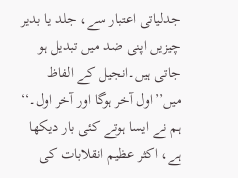جدلیاتی اعتبار سے، جلد یا بدیر چیزیں اپنی ضد میں تبدیل ہو جاتی ہیں۔انجیل کے الفاظ میں’’اول آخر ہوگا اور آخر اول۔‘‘ ہم نے ایسا ہوتے کئی بار دیکھا ہے، اکثر عظیم انقلابات کی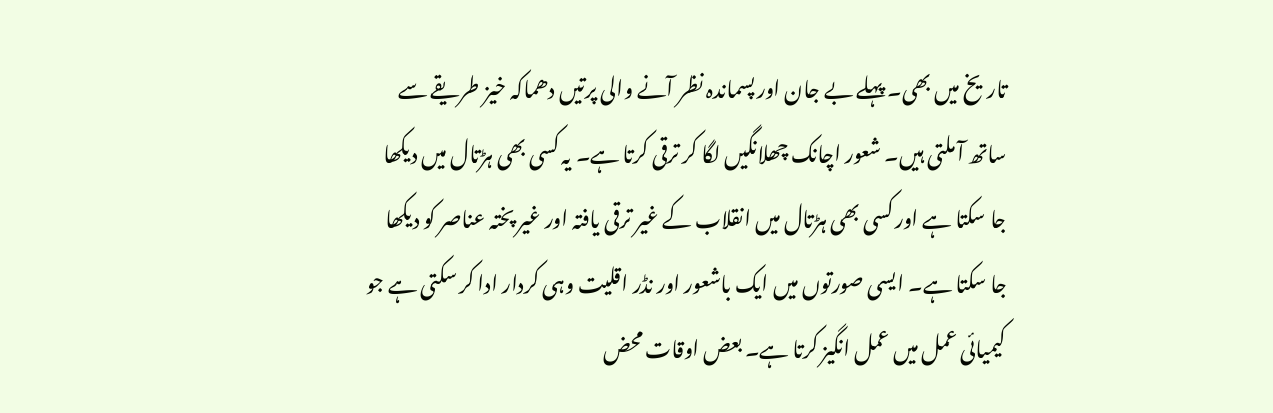تاریخ میں بھی۔ پہلے بے جان اور پسماندہ نظر آنے والی پرتیں دھماکہ خیز طریقے سے ساتھ آ ملتی ہیں۔ شعور اچانک چھلانگیں لگا کر ترقی کرتا ہے۔ یہ کسی بھی ہڑتال میں دیکھا جا سکتا ہے اور کسی بھی ہڑتال میں انقلاب کے غیر ترقی یافتہ اور غیر پختہ عناصر کو دیکھا جا سکتا ہے۔ ایسی صورتوں میں ایک باشعور اور نڈر اقلیت وہی کردار ادا کر سکتی ہے جو کیمیائی عمل میں عمل انگیز کرتا ہے۔ بعض اوقات محض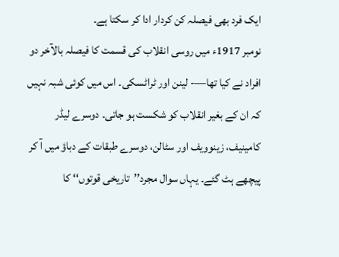ایک فرد بھی فیصلہ کن کردار ادا کر سکتا ہے۔
نومبر 1917ء میں روسی انقلاب کی قسمت کا فیصلہ بالآخر دو افراد نے کیا تھا—- لینن اور ٹراٹسکی۔ اس میں کوئی شبہ نہیں کہ ان کے بغیر انقلاب کو شکست ہو جاتی۔ دوسرے لیڈر کامینیف، زینوویف اور سٹالن، دوسرے طبقات کے دباؤ میں آ کر پیچھے ہٹ گئے۔ یہاں سوال مجرد’’تاریخی قوتوں‘‘ کا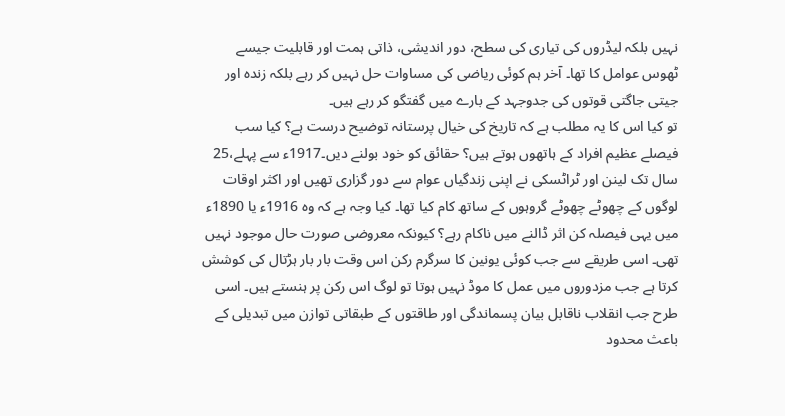نہیں بلکہ لیڈروں کی تیاری کی سطح، دور اندیشی، ذاتی ہمت اور قابلیت جیسے ٹھوس عوامل کا تھا۔ آخر ہم کوئی ریاضی کی مساوات حل نہیں کر رہے بلکہ زندہ اور جیتی جاگتی قوتوں کی جدوجہد کے بارے میں گفتگو کر رہے ہیں۔
تو کیا اس کا یہ مطلب ہے کہ تاریخ کی خیال پرستانہ توضیح درست ہے؟ کیا سب فیصلے عظیم افراد کے ہاتھوں ہوتے ہیں؟ حقائق کو خود بولنے دیں۔1917ء سے پہلے،25 سال تک لینن اور ٹراٹسکی نے اپنی زندگیاں عوام سے دور گزاری تھیں اور اکثر اوقات لوگوں کے چھوٹے چھوٹے گروہوں کے ساتھ کام کیا تھا۔ کیا وجہ ہے کہ وہ 1916ء یا 1890ء میں یہی فیصلہ کن اثر ڈالنے میں ناکام رہے؟ کیونکہ معروضی صورت حال موجود نہیں تھی۔ اسی طریقے سے جب کوئی یونین کا سرگرم رکن اس وقت بار بار ہڑتال کی کوشش کرتا ہے جب مزدوروں میں عمل کا موڈ نہیں ہوتا تو لوگ اس رکن پر ہنستے ہیں۔ اسی طرح جب انقلاب ناقابل بیان پسماندگی اور طاقتوں کے طبقاتی توازن میں تبدیلی کے باعث محدود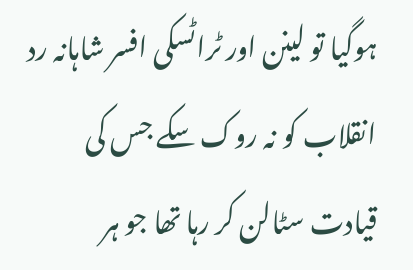ہوگیا تو لینن اور ٹراٹسکی افسر شاہانہ رد انقلاب کو نہ روک سکے جس کی قیادت سٹالن کر رہا تھا جو ہر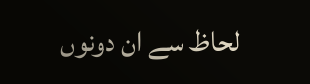لحاظ سے ان دونوں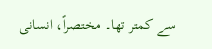سے کمتر تھا۔ مختصراً، انسانی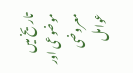تاریخ میں موضوعی اور معروضی عوامل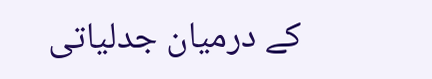کے درمیان جدلیاتی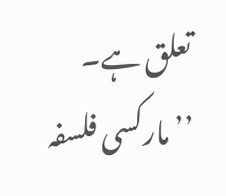تعلق ہے۔
’’مارکسی فلسفہ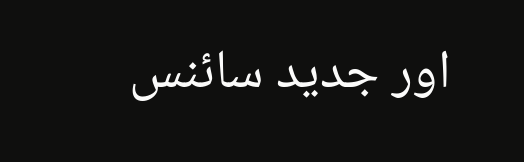اور جدید سائنس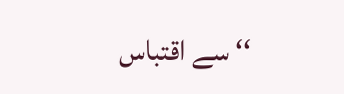‘‘ سے اقتباس